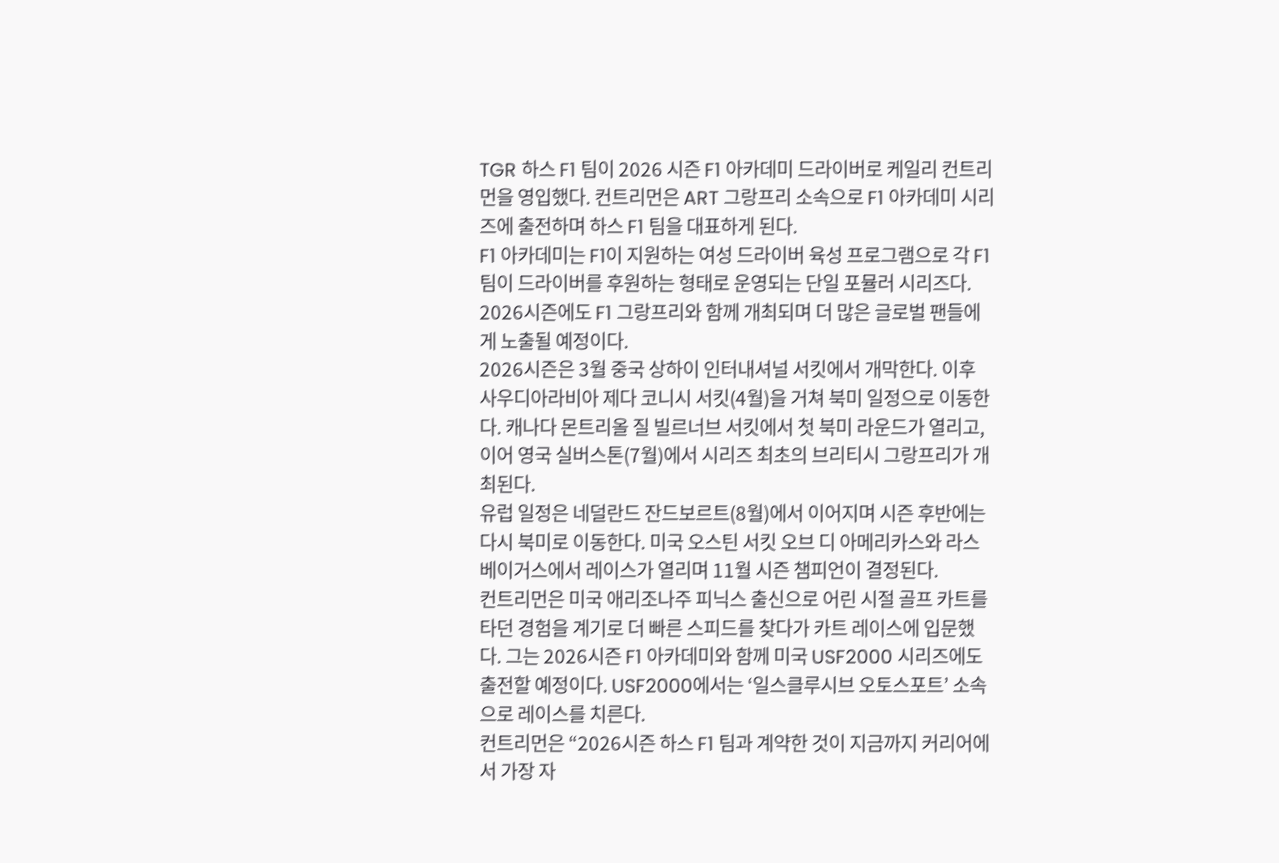TGR 하스 F1 팀이 2026 시즌 F1 아카데미 드라이버로 케일리 컨트리먼을 영입했다. 컨트리먼은 ART 그랑프리 소속으로 F1 아카데미 시리즈에 출전하며 하스 F1 팀을 대표하게 된다.
F1 아카데미는 F1이 지원하는 여성 드라이버 육성 프로그램으로 각 F1 팀이 드라이버를 후원하는 형태로 운영되는 단일 포뮬러 시리즈다. 2026시즌에도 F1 그랑프리와 함께 개최되며 더 많은 글로벌 팬들에게 노출될 예정이다.
2026시즌은 3월 중국 상하이 인터내셔널 서킷에서 개막한다. 이후 사우디아라비아 제다 코니시 서킷(4월)을 거쳐 북미 일정으로 이동한다. 캐나다 몬트리올 질 빌르너브 서킷에서 첫 북미 라운드가 열리고, 이어 영국 실버스톤(7월)에서 시리즈 최초의 브리티시 그랑프리가 개최된다.
유럽 일정은 네덜란드 잔드보르트(8월)에서 이어지며 시즌 후반에는 다시 북미로 이동한다. 미국 오스틴 서킷 오브 디 아메리카스와 라스베이거스에서 레이스가 열리며 11월 시즌 챔피언이 결정된다.
컨트리먼은 미국 애리조나주 피닉스 출신으로 어린 시절 골프 카트를 타던 경험을 계기로 더 빠른 스피드를 찾다가 카트 레이스에 입문했다. 그는 2026시즌 F1 아카데미와 함께 미국 USF2000 시리즈에도 출전할 예정이다. USF2000에서는 ‘일스클루시브 오토스포트’ 소속으로 레이스를 치른다.
컨트리먼은 “2026시즌 하스 F1 팀과 계약한 것이 지금까지 커리어에서 가장 자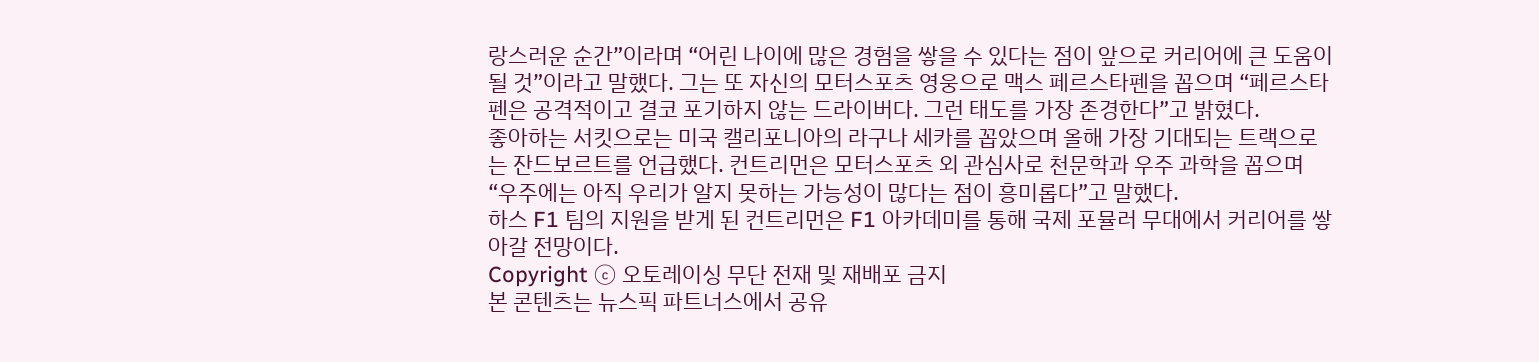랑스러운 순간”이라며 “어린 나이에 많은 경험을 쌓을 수 있다는 점이 앞으로 커리어에 큰 도움이 될 것”이라고 말했다. 그는 또 자신의 모터스포츠 영웅으로 맥스 페르스타펜을 꼽으며 “페르스타펜은 공격적이고 결코 포기하지 않는 드라이버다. 그런 태도를 가장 존경한다”고 밝혔다.
좋아하는 서킷으로는 미국 캘리포니아의 라구나 세카를 꼽았으며 올해 가장 기대되는 트랙으로는 잔드보르트를 언급했다. 컨트리먼은 모터스포츠 외 관심사로 천문학과 우주 과학을 꼽으며 “우주에는 아직 우리가 알지 못하는 가능성이 많다는 점이 흥미롭다”고 말했다.
하스 F1 팀의 지원을 받게 된 컨트리먼은 F1 아카데미를 통해 국제 포뮬러 무대에서 커리어를 쌓아갈 전망이다.
Copyright ⓒ 오토레이싱 무단 전재 및 재배포 금지
본 콘텐츠는 뉴스픽 파트너스에서 공유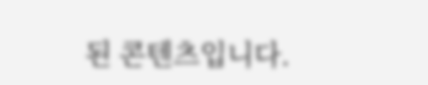된 콘텐츠입니다.